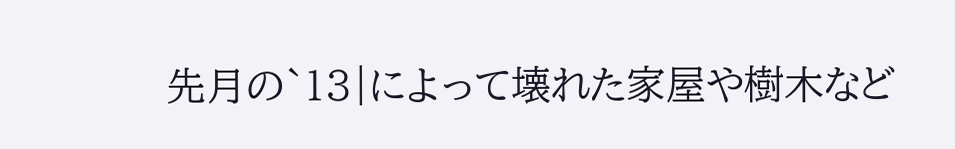先月の`13|によって壊れた家屋や樹木など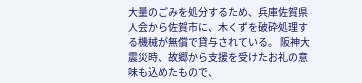大量のごみを処分するため、兵庫佐賀県人会から佐賀市に、木くずを破砕処理する機械が無償で貸与されている。 阪神大震災時、故郷から支援を受けたお礼の意味も込めたもので、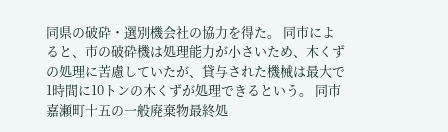同県の破砕・選別機会社の協力を得た。 同市によると、市の破砕機は処理能力が小さいため、木くずの処理に苦慮していたが、貸与された機械は最大で1時間に10トンの木くずが処理できるという。 同市嘉瀬町十五の一般廃棄物最終処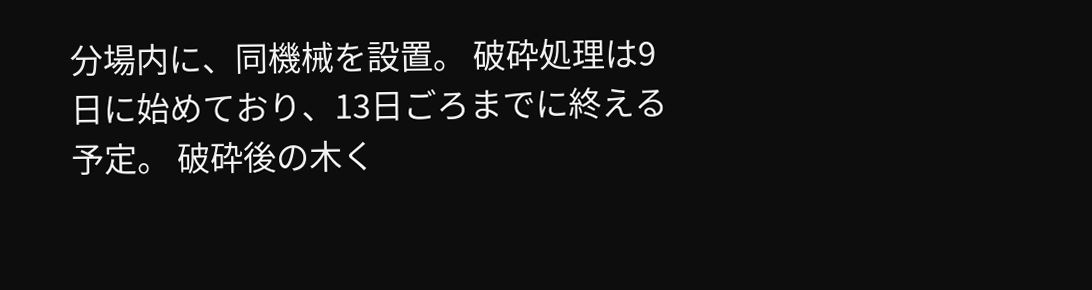分場内に、同機械を設置。 破砕処理は9日に始めており、13日ごろまでに終える予定。 破砕後の木く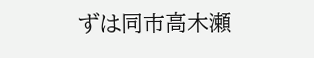ずは同市高木瀬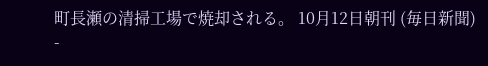町長瀬の清掃工場で焼却される。 10月12日朝刊 (毎日新聞) -